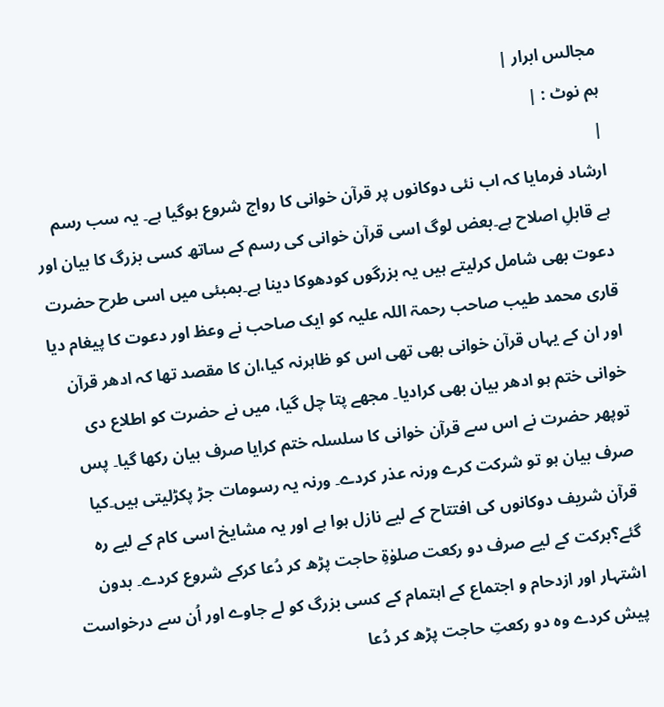مجالس ابرار |
ہم نوٹ : |
|
ارشاد فرمایا کہ اب نئی دوکانوں پر قرآن خوانی کا رواج شروع ہوگیا ہے۔ یہ سب رسم ہے قابلِ اصلاح ہے۔بعض لوگ اسی قرآن خوانی کی رسم کے ساتھ کسی بزرگ کا بیان اور دعوت بھی شامل کرلیتے ہیں یہ بزرگوں کودھوکا دینا ہے۔بمبئی میں اسی طرح حضرت قاری محمد طیب صاحب رحمۃ اللہ علیہ کو ایک صاحب نے وعظ اور دعوت کا پیغام دیا اور ان کے یہاں قرآن خوانی بھی تھی اس کو ظاہرنہ کیا،ان کا مقصد تھا کہ ادھر قرآن خوانی ختم ہو ادھر بیان بھی کرادیا۔ مجھے پتا چل گیا، میں نے حضرت کو اطلاع دی توپھر حضرت نے اس سے قرآن خوانی کا سلسلہ ختم کرایا صرف بیان رکھا گیا۔ پس صرف بیان ہو تو شرکت کرے ورنہ عذر کردے۔ ورنہ یہ رسومات جڑ پکڑلیتی ہیں۔کیا قرآن شریف دوکانوں کی افتتاح کے لیے نازل ہوا ہے اور یہ مشایخ اسی کام کے لیے رہ گئے؟برکت کے لیے صرف دو رکعت صلوٰۃِ حاجت پڑھ کر دُعا کرکے شروع کردے۔ بدون اشتہار اور ازدحام و اجتماع کے اہتمام کے کسی بزرگ کو لے جاوے اور اُن سے درخواست پیش کردے وہ دو رکعتِ حاجت پڑھ کر دُعا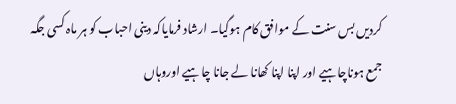کردیں بس سنت کے موافق کام ہوگیا۔ ارشاد فرمایاکہ دینی احباب کو ہر ماہ کسی جگہ جمع ہوناچاہیے اور اپنا اپنا کھانا لے جانا چاہیے اوروہاں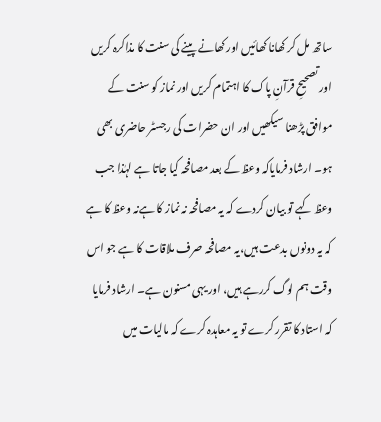ساتھ مل کر کھانا کھائیں اور کھانے پینے کی سنت کا مذاکرہ کریں اور تصحیحِ قرآنِ پاک کا اہتمام کریں اور نماز کو سنت کے موافق پڑھنا سیکھیں اور ان حضرات کی رجسٹر حاضری بھی ہو۔ ارشاد فرمایاکہ وعظ کے بعد مصافحہ کیا جاتا ہے لہٰذا جب وعظ کہے تو بیان کردے کہ یہ مصافحہ نہ نماز کا ہےنہ وعظ کا ہے کہ یہ دونوں بدعت ہیں،یہ مصافحہ صرف ملاقات کا ہے جو اس وقت ہم لوگ کررہے ہیں، اور یہی مسنون ہے۔ ارشاد فرمایا کہ استاد کا تقرر کرے تو یہ معاہدہ کرے کہ مالیات میں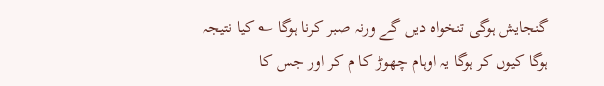گنجایش ہوگی تنخواہ دیں گے ورنہ صبر کرنا ہوگا ؎ کیا نتیجہ ہوگا کیوں کر ہوگا یہ اوہام چھوڑ کا م کر اور جس کا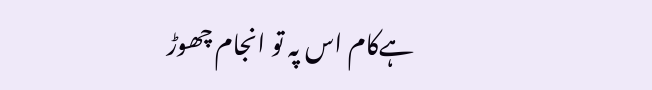ہےکام اس پہ تو انجام چھوڑ